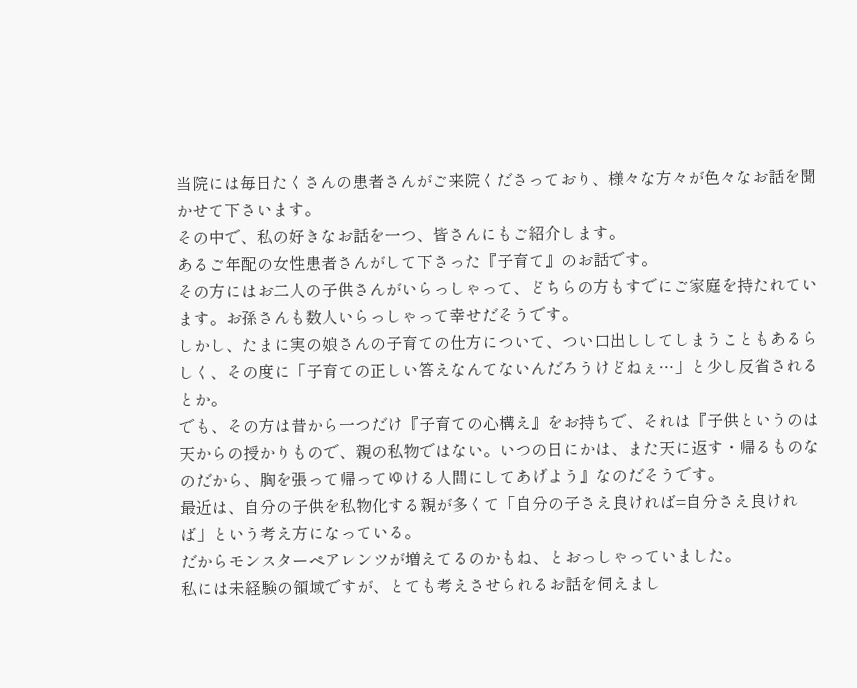当院には毎日たくさんの患者さんがご来院くださっており、様々な方々が色々なお話を聞かせて下さいます。
その中で、私の好きなお話を一つ、皆さんにもご紹介します。
あるご年配の女性患者さんがして下さった『子育て』のお話です。
その方にはお二人の子供さんがいらっしゃって、どちらの方もすでにご家庭を持たれています。お孫さんも数人いらっしゃって幸せだそうです。
しかし、たまに実の娘さんの子育ての仕方について、つい口出ししてしまうこともあるらしく、その度に「子育ての正しい答えなんてないんだろうけどねぇ…」と少し反省されるとか。
でも、その方は昔から一つだけ『子育ての心構え』をお持ちで、それは『子供というのは天からの授かりもので、親の私物ではない。いつの日にかは、また天に返す・帰るものなのだから、胸を張って帰ってゆける人間にしてあげよう』なのだそうです。
最近は、自分の子供を私物化する親が多くて「自分の子さえ良ければ=自分さえ良ければ」という考え方になっている。
だからモンスターペアレンツが増えてるのかもね、とおっしゃっていました。
私には未経験の領域ですが、とても考えさせられるお話を伺えまし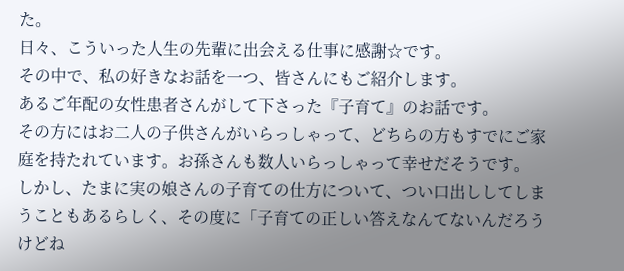た。
日々、こういった人生の先輩に出会える仕事に感謝☆です。
その中で、私の好きなお話を一つ、皆さんにもご紹介します。
あるご年配の女性患者さんがして下さった『子育て』のお話です。
その方にはお二人の子供さんがいらっしゃって、どちらの方もすでにご家庭を持たれています。お孫さんも数人いらっしゃって幸せだそうです。
しかし、たまに実の娘さんの子育ての仕方について、つい口出ししてしまうこともあるらしく、その度に「子育ての正しい答えなんてないんだろうけどね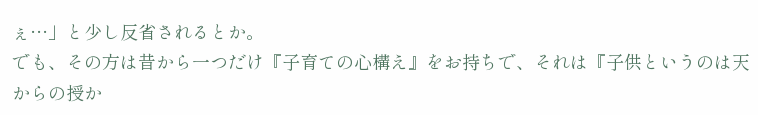ぇ…」と少し反省されるとか。
でも、その方は昔から一つだけ『子育ての心構え』をお持ちで、それは『子供というのは天からの授か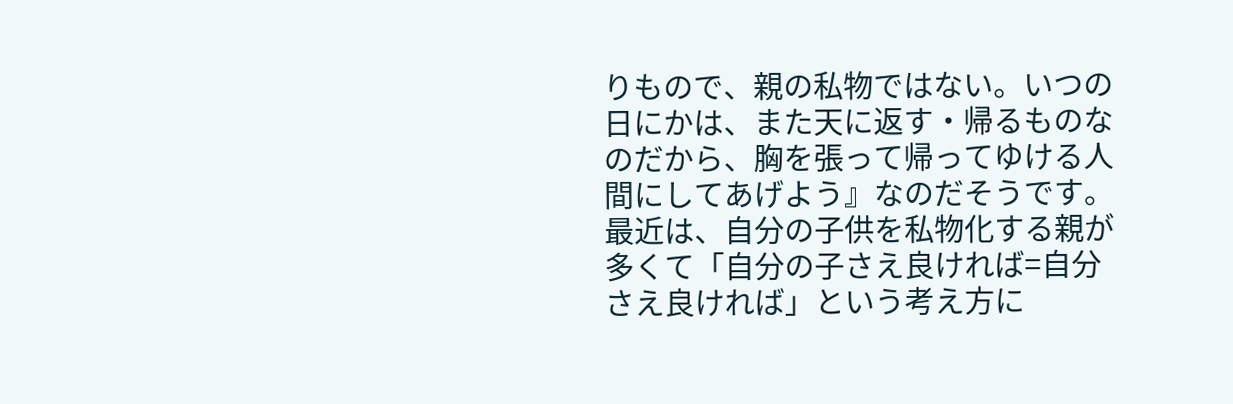りもので、親の私物ではない。いつの日にかは、また天に返す・帰るものなのだから、胸を張って帰ってゆける人間にしてあげよう』なのだそうです。
最近は、自分の子供を私物化する親が多くて「自分の子さえ良ければ=自分さえ良ければ」という考え方に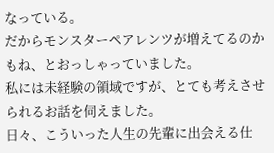なっている。
だからモンスターペアレンツが増えてるのかもね、とおっしゃっていました。
私には未経験の領域ですが、とても考えさせられるお話を伺えました。
日々、こういった人生の先輩に出会える仕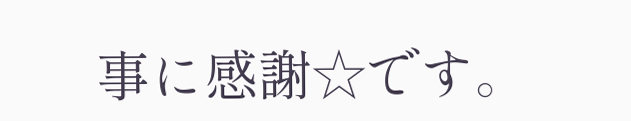事に感謝☆です。